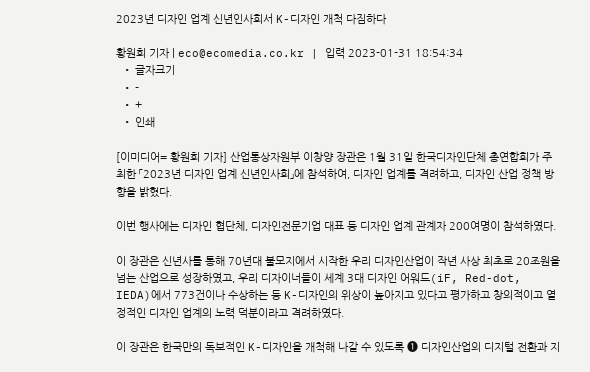2023년 디자인 업계 신년인사회서 K-디자인 개척 다짐하다

황원희 기자 | eco@ecomedia.co.kr | 입력 2023-01-31 18:54:34
  • 글자크기
  • -
  • +
  • 인쇄

[이미디어= 황원희 기자] 산업통상자원부 이창양 장관은 1월 31일 한국디자인단체 총연합회가 주최한 「2023년 디자인 업계 신년인사회」에 참석하여, 디자인 업계를 격려하고, 디자인 산업 정책 방향을 밝혔다.

이번 행사에는 디자인 협단체, 디자인전문기업 대표 등 디자인 업계 관계자 200여명이 참석하였다.

이 장관은 신년사를 통해 70년대 불모지에서 시작한 우리 디자인산업이 작년 사상 최초로 20조원을 넘는 산업으로 성장하였고, 우리 디자이너들이 세계 3대 디자인 어워드(iF, Red-dot, IEDA)에서 773건이나 수상하는 등 K-디자인의 위상이 높아지고 있다고 평가하고 창의적이고 열정적인 디자인 업계의 노력 덕분이라고 격려하였다.

이 장관은 한국만의 독보적인 K-디자인을 개척해 나갈 수 있도록 ➊ 디자인산업의 디지털 전환과 지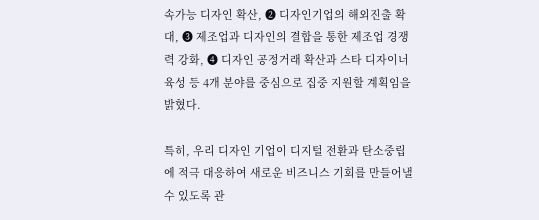속가능 디자인 확산, ➋ 디자인기업의 해외진출 확대, ➌ 제조업과 디자인의 결합을 통한 제조업 경쟁력 강화, ➍ 디자인 공정거래 확산과 스타 디자이너 육성 등 4개 분야를 중심으로 집중 지원할 계획임을 밝혔다.

특히, 우리 디자인 기업이 디지털 전환과 탄소중립에 적극 대응하여 새로운 비즈니스 기회를 만들어낼 수 있도록 관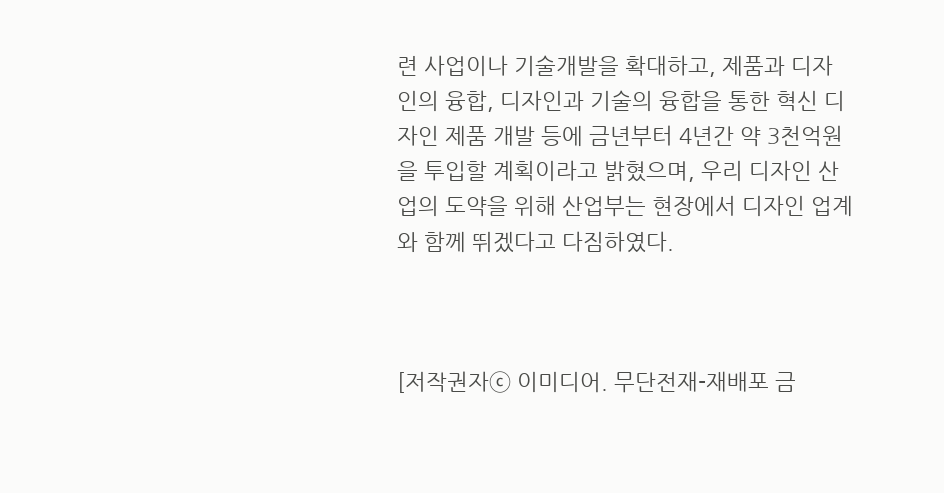련 사업이나 기술개발을 확대하고, 제품과 디자인의 융합, 디자인과 기술의 융합을 통한 혁신 디자인 제품 개발 등에 금년부터 4년간 약 3천억원을 투입할 계획이라고 밝혔으며, 우리 디자인 산업의 도약을 위해 산업부는 현장에서 디자인 업계와 함께 뛰겠다고 다짐하였다.



[저작권자ⓒ 이미디어. 무단전재-재배포 금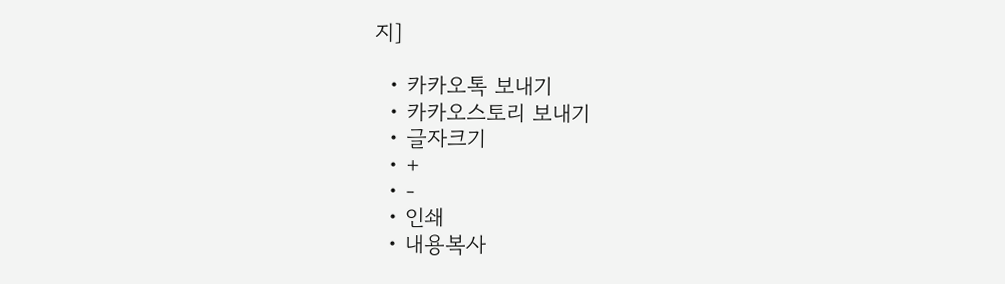지]

  • 카카오톡 보내기
  • 카카오스토리 보내기
  • 글자크기
  • +
  • -
  • 인쇄
  • 내용복사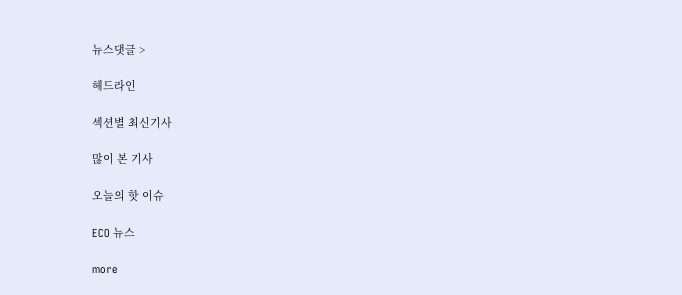뉴스댓글 >

헤드라인

섹션별 최신기사

많이 본 기사

오늘의 핫 이슈

ECO 뉴스

more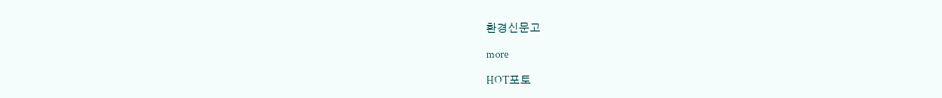환경신문고

more

HOT포토